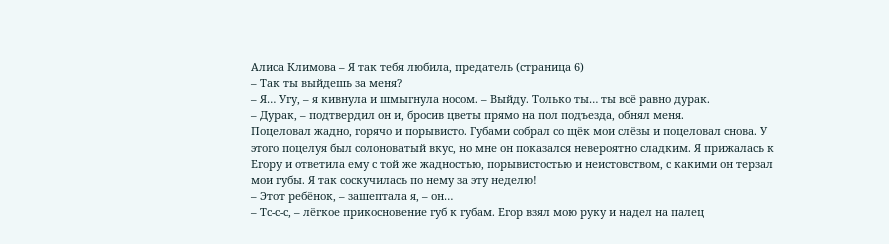Алиса Климова – Я так тебя любила, предатель (страница 6)
– Так ты выйдешь за меня?
– Я… Угу, – я кивнула и шмыгнула носом. – Выйду. Только ты… ты всё равно дурак.
– Дурак, – подтвердил он и, бросив цветы прямо на пол подъезда, обнял меня.
Поцеловал жадно, горячо и порывисто. Губами собрал со щёк мои слёзы и поцеловал снова. У этого поцелуя был солоноватый вкус, но мне он показался невероятно сладким. Я прижалась к Егору и ответила ему с той же жадностью, порывистостью и неистовством, с какими он терзал мои губы. Я так соскучилась по нему за эту неделю!
– Этот ребёнок, – зашептала я, – он…
– Тс-с-с, – лёгкое прикосновение губ к губам. Егор взял мою руку и надел на палец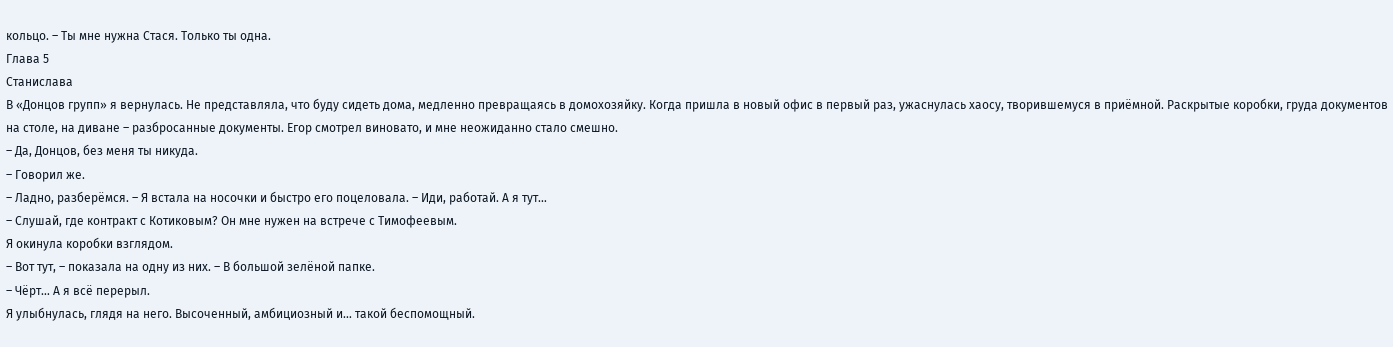кольцо. – Ты мне нужна Стася. Только ты одна.
Глава 5
Станислава
В «Донцов групп» я вернулась. Не представляла, что буду сидеть дома, медленно превращаясь в домохозяйку. Когда пришла в новый офис в первый раз, ужаснулась хаосу, творившемуся в приёмной. Раскрытые коробки, груда документов на столе, на диване – разбросанные документы. Егор смотрел виновато, и мне неожиданно стало смешно.
– Да, Донцов, без меня ты никуда.
– Говорил же.
– Ладно, разберёмся. – Я встала на носочки и быстро его поцеловала. – Иди, работай. А я тут…
– Слушай, где контракт с Котиковым? Он мне нужен на встрече с Тимофеевым.
Я окинула коробки взглядом.
– Вот тут, – показала на одну из них. – В большой зелёной папке.
– Чёрт… А я всё перерыл.
Я улыбнулась, глядя на него. Высоченный, амбициозный и… такой беспомощный.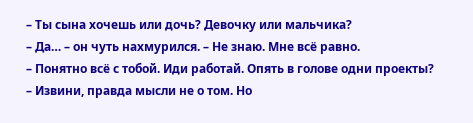– Ты сына хочешь или дочь? Девочку или мальчика?
– Да… – он чуть нахмурился. – Не знаю. Мне всё равно.
– Понятно всё с тобой. Иди работай. Опять в голове одни проекты?
– Извини, правда мысли не о том. Но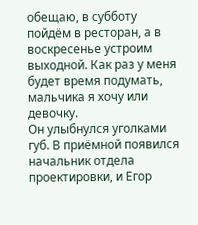обещаю, в субботу пойдём в ресторан, а в воскресенье устроим выходной. Как раз у меня будет время подумать, мальчика я хочу или девочку.
Он улыбнулся уголками губ. В приёмной появился начальник отдела проектировки, и Егор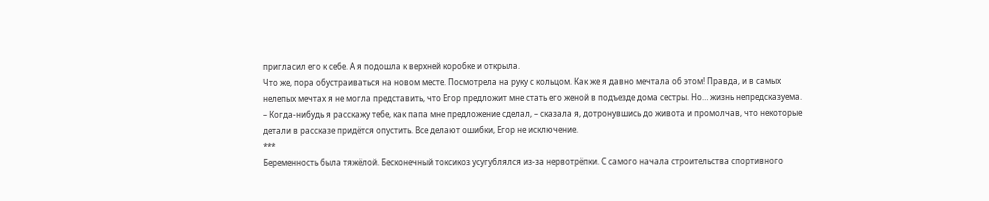пригласил его к себе. А я подошла к верхней коробке и открыла.
Что же, пора обустраиваться на новом месте. Посмотрела на руку с кольцом. Как же я давно мечтала об этом! Правда, и в самых нелепых мечтах я не могла представить, что Егор предложит мне стать его женой в подъезде дома сестры. Но… жизнь непредсказуема.
– Когда-нибудь я расскажу тебе, как папа мне предложение сделал, – сказала я, дотронувшись до живота и промолчав, что некоторые детали в рассказе придётся опустить. Все делают ошибки, Егор не исключение.
***
Беременность была тяжёлой. Бесконечный токсикоз усугублялся из-за нервотрёпки. С самого начала строительства спортивного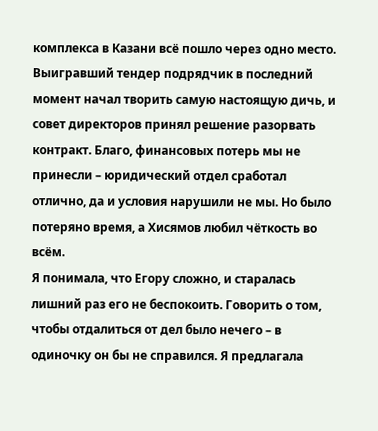комплекса в Казани всё пошло через одно место. Выигравший тендер подрядчик в последний момент начал творить самую настоящую дичь, и совет директоров принял решение разорвать контракт. Благо, финансовых потерь мы не принесли – юридический отдел сработал отлично, да и условия нарушили не мы. Но было потеряно время, а Хисямов любил чёткость во всём.
Я понимала, что Егору сложно, и старалась лишний раз его не беспокоить. Говорить о том, чтобы отдалиться от дел было нечего – в одиночку он бы не справился. Я предлагала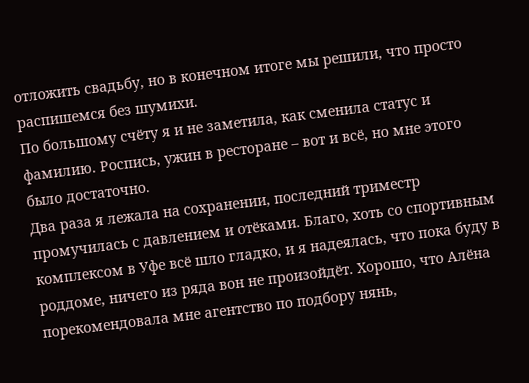отложить свадьбу, но в конечном итоге мы решили, что просто распишемся без шумихи.
По большому счёту я и не заметила, как сменила статус и фамилию. Роспись, ужин в ресторане – вот и всё, но мне этого было достаточно.
Два раза я лежала на сохранении, последний триместр промучилась с давлением и отёками. Благо, хоть со спортивным комплексом в Уфе всё шло гладко, и я надеялась, что пока буду в роддоме, ничего из ряда вон не произойдёт. Хорошо, что Алёна порекомендовала мне агентство по подбору нянь,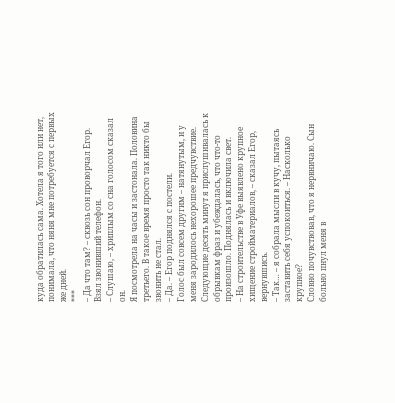куда обратилась сама. Хотела я того или нет, понимала, что няня мне потребуется с первых же дней.
***
– Да что там? – сквозь сон проворчал Егор.
Взял звонивший телефон.
– Слушаю, – хриплым со сна голосом сказал он.
Я посмотрела на часы и застонала. Половина третьего. В такое время просто так никто бы звонить не стал.
– Да. – Егор поднялся с постели.
Голос был совсем другим – натянутым, и у меня зародилось нехорошее предчувствие.
Следующие десять минут я прислушивалась к обрывкам фраз и убеждалась, что что-то произошло. Поднялась и включила свет.
– На строительстве в Уфе выявлено крупное хищение стройматериалов, – сказал Егор, вернувшись.
– Так… – я собрала мысли в кучу, пытаясь заставить себя успокоиться. – Насколько крупное?
Словно почувствовав, что я нервничаю. Сын больно пнул меня в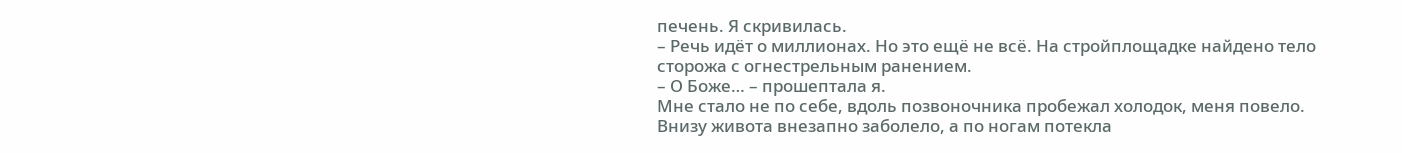печень. Я скривилась.
– Речь идёт о миллионах. Но это ещё не всё. На стройплощадке найдено тело сторожа с огнестрельным ранением.
– О Боже… – прошептала я.
Мне стало не по себе, вдоль позвоночника пробежал холодок, меня повело. Внизу живота внезапно заболело, а по ногам потекла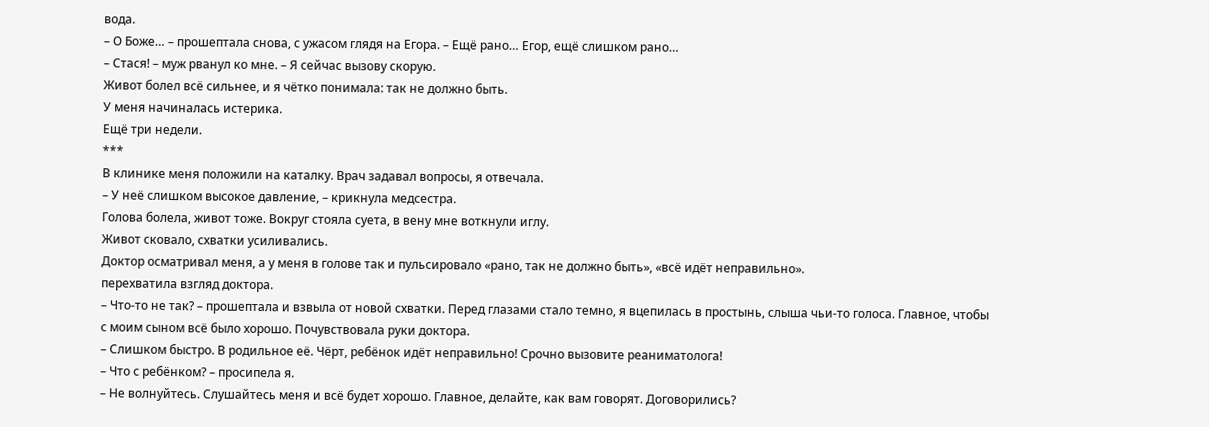вода.
– О Боже… – прошептала снова, с ужасом глядя на Егора. – Ещё рано… Егор, ещё слишком рано…
– Стася! – муж рванул ко мне. – Я сейчас вызову скорую.
Живот болел всё сильнее, и я чётко понимала: так не должно быть.
У меня начиналась истерика.
Ещё три недели.
***
В клинике меня положили на каталку. Врач задавал вопросы, я отвечала.
– У неё слишком высокое давление, – крикнула медсестра.
Голова болела, живот тоже. Вокруг стояла суета, в вену мне воткнули иглу.
Живот сковало, схватки усиливались.
Доктор осматривал меня, а у меня в голове так и пульсировало «рано, так не должно быть», «всё идёт неправильно».
перехватила взгляд доктора.
– Что-то не так? – прошептала и взвыла от новой схватки. Перед глазами стало темно, я вцепилась в простынь, слыша чьи-то голоса. Главное, чтобы с моим сыном всё было хорошо. Почувствовала руки доктора.
– Слишком быстро. В родильное её. Чёрт, ребёнок идёт неправильно! Срочно вызовите реаниматолога!
– Что с ребёнком? – просипела я.
– Не волнуйтесь. Слушайтесь меня и всё будет хорошо. Главное, делайте, как вам говорят. Договорились?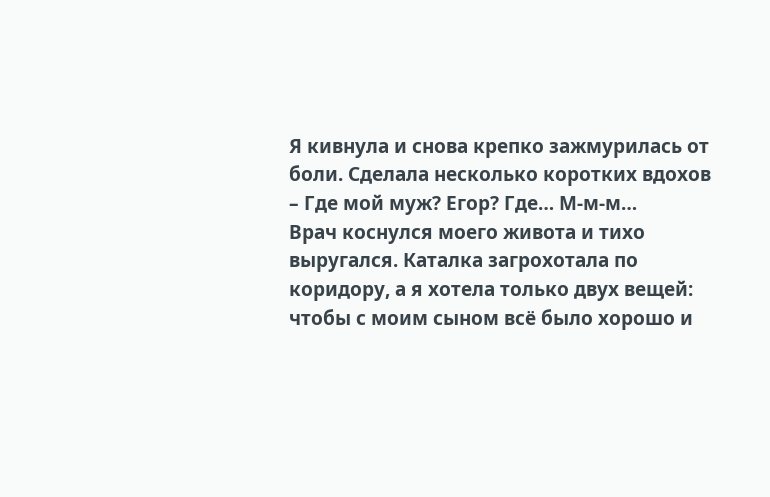Я кивнула и снова крепко зажмурилась от боли. Сделала несколько коротких вдохов
– Где мой муж? Егор? Где… М-м-м…
Врач коснулся моего живота и тихо выругался. Каталка загрохотала по коридору, а я хотела только двух вещей: чтобы с моим сыном всё было хорошо и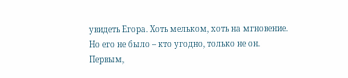увидеть Егора. Хоть мельком, хоть на мгновение. Но его не было – кто угодно, только не он.
Первым,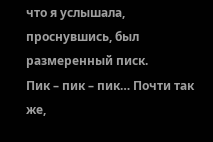что я услышала, проснувшись, был размеренный писк.
Пик – пик – пик… Почти так же,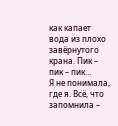как капает вода из плохо завёрнутого крана. Пик – пик – пик…
Я не понимала, где я. Всё, что запомнила –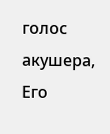голос акушера, Его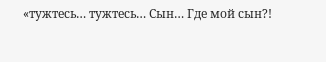«тужтесь… тужтесь… Сын… Где мой сын?!